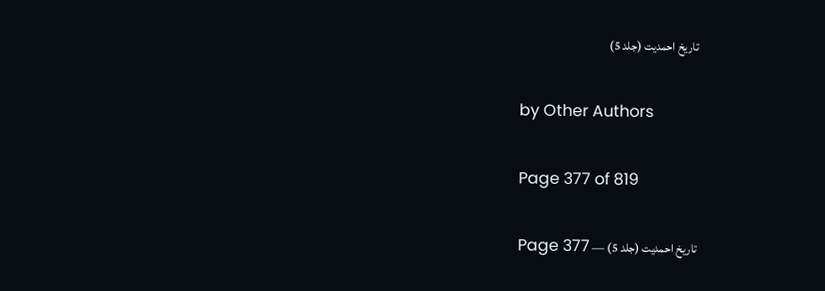تاریخ احمدیت (جلد 5)

by Other Authors

Page 377 of 819

تاریخ احمدیت (جلد 5) — Page 377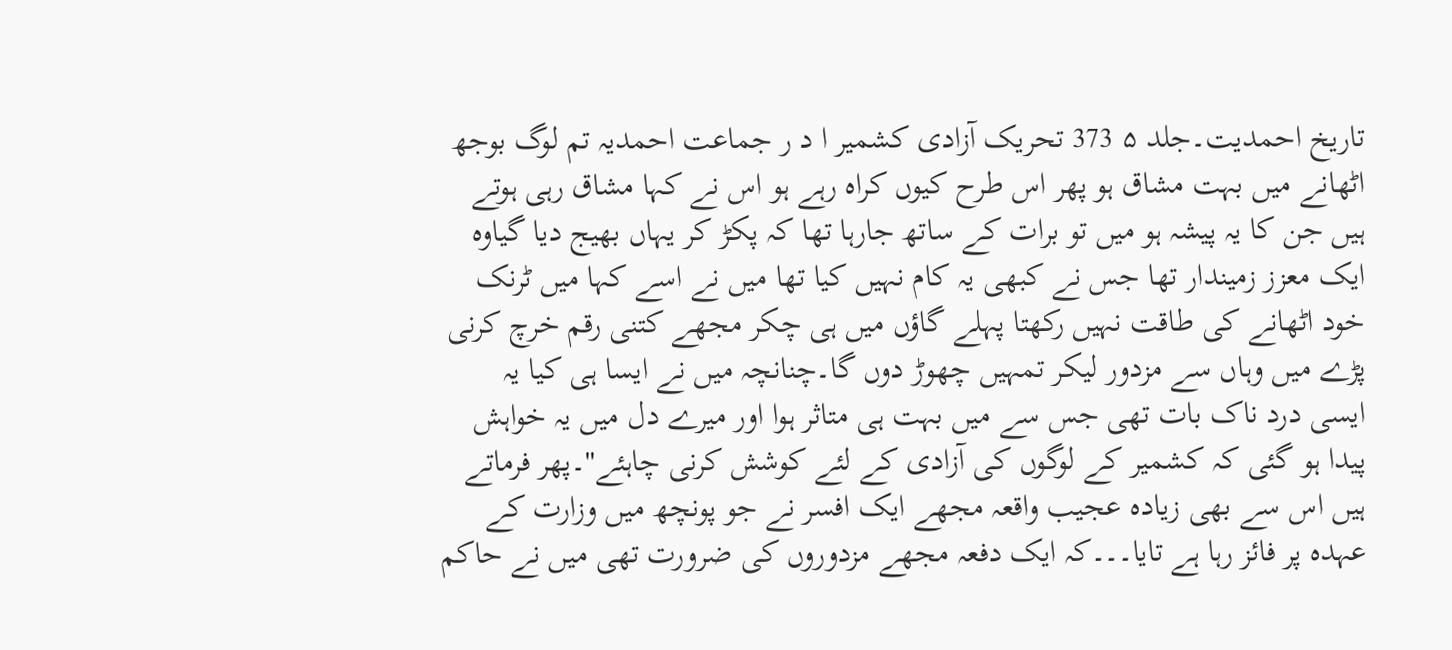تاریخ احمدیت۔جلد ۵ 373 تحریک آزادی کشمیر ا د ر جماعت احمدیہ تم لوگ بوجھ اٹھانے میں بہت مشاق ہو پھر اس طرح کیوں کراہ رہے ہو اس نے کہا مشاق رہی ہوتے ہیں جن کا یہ پیشہ ہو میں تو برات کے ساتھ جارہا تھا کہ پکڑ کر یہاں بھیج دیا گیاوہ ایک معزز زمیندار تھا جس نے کبھی یہ کام نہیں کیا تھا میں نے اسے کہا میں ٹرنک خود اٹھانے کی طاقت نہیں رکھتا پہلے گاؤں میں ہی چکر مجھے کتنی رقم خرچ کرنی پڑے میں وہاں سے مزدور لیکر تمہیں چھوڑ دوں گا۔چنانچہ میں نے ایسا ہی کیا یہ ایسی درد ناک بات تھی جس سے میں بہت ہی متاثر ہوا اور میرے دل میں یہ خواہش پیدا ہو گئی کہ کشمیر کے لوگوں کی آزادی کے لئے کوشش کرنی چاہئے"۔پھر فرماتے ہیں اس سے بھی زیادہ عجیب واقعہ مجھے ایک افسر نے جو پونچھ میں وزارت کے عہدہ پر فائز رہا ہے تایا۔۔۔کہ ایک دفعہ مجھے مزدوروں کی ضرورت تھی میں نے حاکم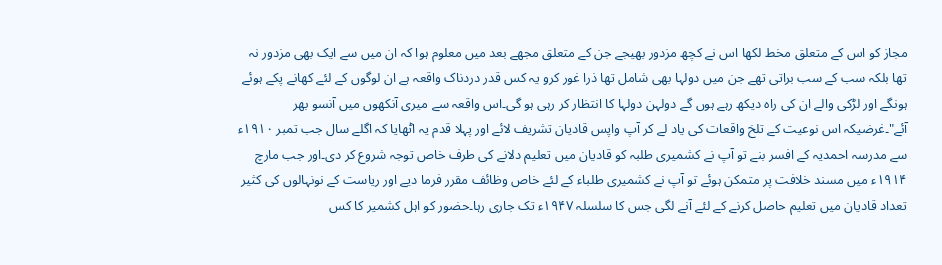مجاز کو اس کے متعلق مخط لکھا اس نے کچھ مزدور بھیجے جن کے متعلق مجھے بعد میں معلوم ہوا کہ ان میں سے ایک بھی مزدور نہ تھا بلکہ سب کے سب براتی تھے جن میں دولہا بھی شامل تھا ذرا غور کرو یہ کس قدر دردناک واقعہ ہے ان لوگوں کے لئے کھانے پکے ہوئے ہونگے اور لڑکی والے ان کی راہ دیکھ رہے ہوں گے دولہن دولہا کا انتظار کر رہی ہو گی۔اس واقعہ سے میری آنکھوں میں آنسو بھر آئے"۔غرضیکہ اس نوعیت کے تلخ واقعات کی یاد لے کر آپ واپس قادیان تشریف لائے اور پہلا قدم یہ اٹھایا کہ اگلے سال جب تمبر ۱۹۱۰ء سے مدرسہ احمدیہ کے افسر بنے تو آپ نے کشمیری طلبہ کو قادیان میں تعلیم دلانے کی طرف خاص توجہ شروع کر دی۔اور جب مارچ ۱۹۱۴ء میں مسند خلافت پر متمکن ہوئے تو آپ نے کشمیری طلباء کے لئے خاص وظائف مقرر فرما دیے اور ریاست کے نونہالوں کی کثیر تعداد قادیان میں تعلیم حاصل کرنے کے لئے آنے لگی جس کا سلسلہ ۱۹۴۷ء تک جاری رہا۔حضور کو اہل کشمیر کا کس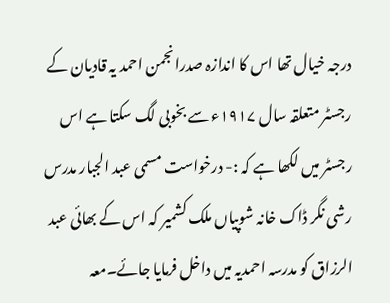درجہ خیال تھا اس کا اندازہ صدرانجمن احمد یہ قادیان کے رجسٹر متعلقہ سال ۱۹۱۷ء سے بخوبی لگ سکتا ہے اس رجسٹر میں لکھا ہے کہ :- درخواست مسمی عبد الجبار مدرس رشی نگر ڈاک خانہ شوپیاں ملک کشمیر کہ اس کے بھائی عبد الرزاق کو مدرسہ احمدیہ میں داخل فرمایا جائے۔معہ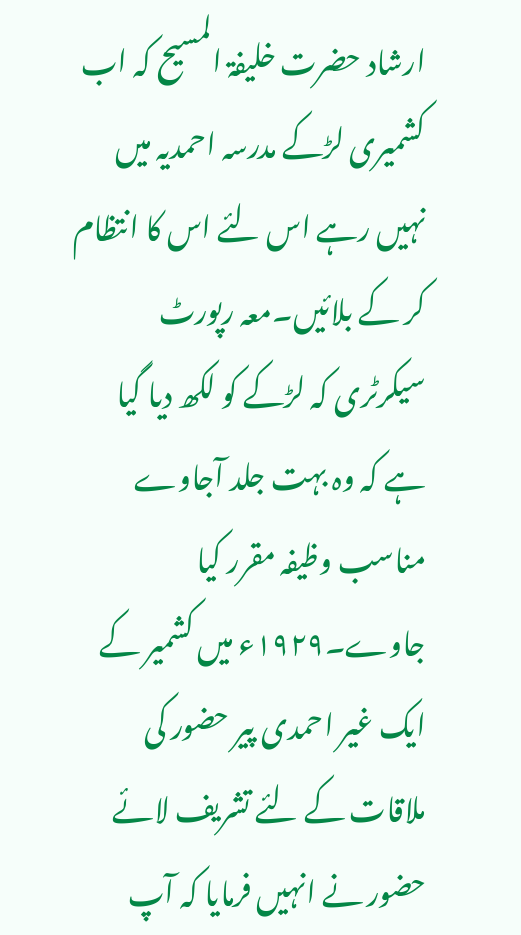ارشاد حضرت خلیفۃ المسیح کہ اب کشمیری لڑکے مدرسہ احمدیہ میں نہیں رہے اس لئے اس کا انتظام کر کے بلائیں۔معہ رپورٹ سیکرٹری کہ لڑکے کو لکھ دیا گیا ہے کہ وہ بہت جلد آجاوے مناسب وظیفہ مقرر کیا جاوے۔۱۹۲۹ء میں کشمیر کے ایک غیر احمدی پیر حضور کی ملاقات کے لئے تشریف لائے حضور نے انہیں فرمایا کہ آپ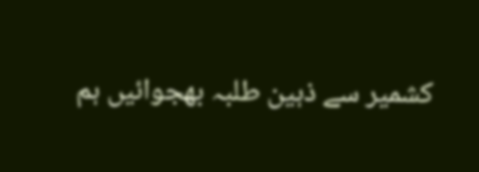کشمیر سے ذہین طلبہ بھجوائیں ہم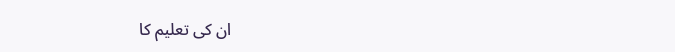ان کی تعلیم کا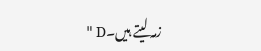زمہ لیتے ہیں۔D "